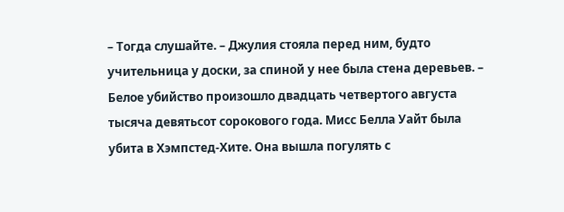– Тогда слушайте. – Джулия стояла перед ним, будто учительница у доски, за спиной у нее была стена деревьев. – Белое убийство произошло двадцать четвертого августа тысяча девятьсот сорокового года. Мисс Белла Уайт была убита в Хэмпстед-Хите. Она вышла погулять с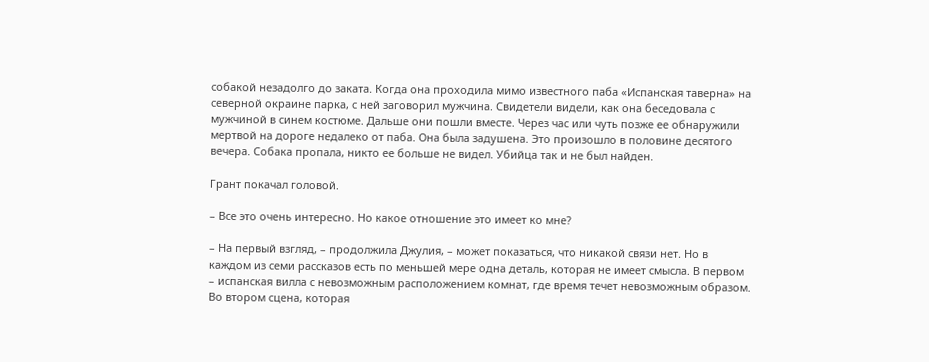собакой незадолго до заката. Когда она проходила мимо известного паба «Испанская таверна» на северной окраине парка, с ней заговорил мужчина. Свидетели видели, как она беседовала с мужчиной в синем костюме. Дальше они пошли вместе. Через час или чуть позже ее обнаружили мертвой на дороге недалеко от паба. Она была задушена. Это произошло в половине десятого вечера. Собака пропала, никто ее больше не видел. Убийца так и не был найден.

Грант покачал головой.

– Все это очень интересно. Но какое отношение это имеет ко мне?

– На первый взгляд, – продолжила Джулия, – может показаться, что никакой связи нет. Но в каждом из семи рассказов есть по меньшей мере одна деталь, которая не имеет смысла. В первом – испанская вилла с невозможным расположением комнат, где время течет невозможным образом. Во втором сцена, которая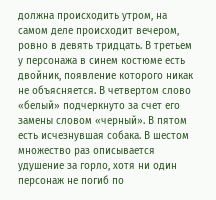должна происходить утром, на самом деле происходит вечером, ровно в девять тридцать. В третьем у персонажа в синем костюме есть двойник, появление которого никак не объясняется. В четвертом слово «белый» подчеркнуто за счет его замены словом «черный». В пятом есть исчезнувшая собака. В шестом множество раз описывается удушение за горло, хотя ни один персонаж не погиб по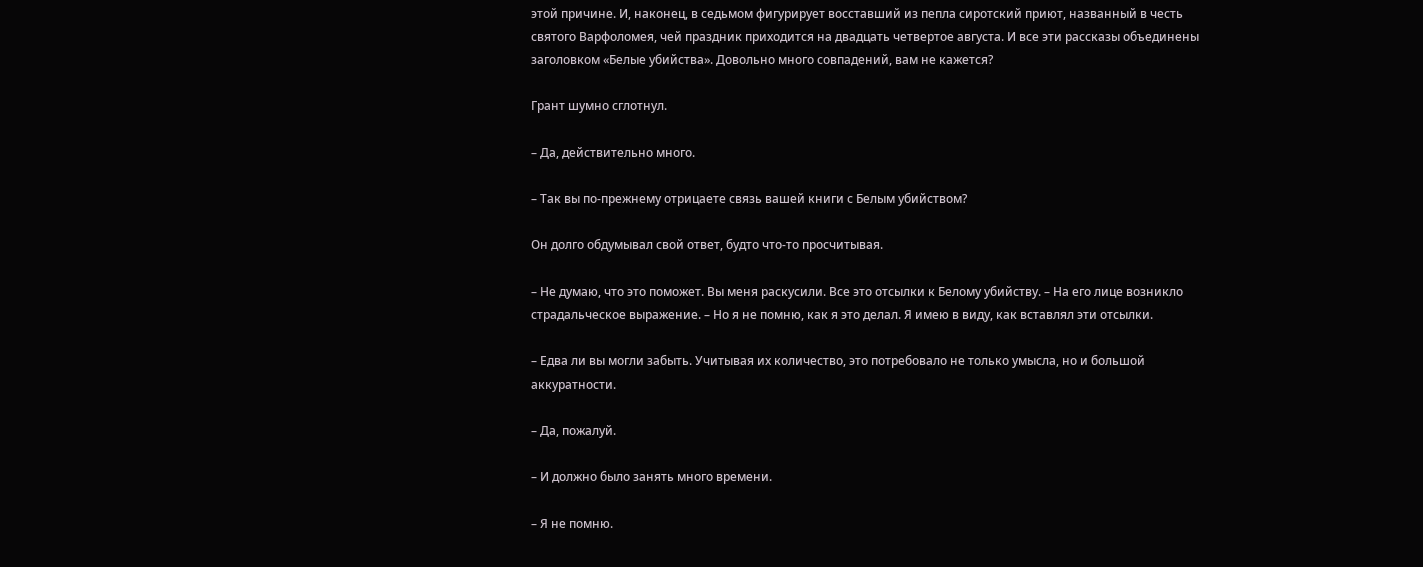этой причине. И, наконец, в седьмом фигурирует восставший из пепла сиротский приют, названный в честь святого Варфоломея, чей праздник приходится на двадцать четвертое августа. И все эти рассказы объединены заголовком «Белые убийства». Довольно много совпадений, вам не кажется?

Грант шумно сглотнул.

– Да, действительно много.

– Так вы по-прежнему отрицаете связь вашей книги с Белым убийством?

Он долго обдумывал свой ответ, будто что-то просчитывая.

– Не думаю, что это поможет. Вы меня раскусили. Все это отсылки к Белому убийству. – На его лице возникло страдальческое выражение. – Но я не помню, как я это делал. Я имею в виду, как вставлял эти отсылки.

– Едва ли вы могли забыть. Учитывая их количество, это потребовало не только умысла, но и большой аккуратности.

– Да, пожалуй.

– И должно было занять много времени.

– Я не помню.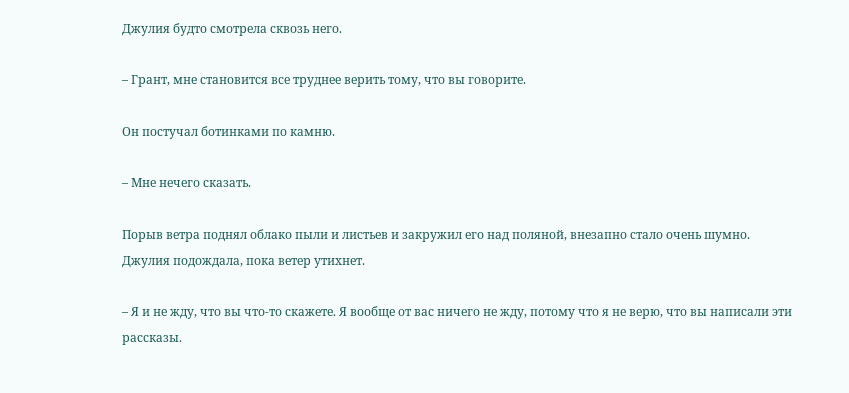Джулия будто смотрела сквозь него.

– Грант, мне становится все труднее верить тому, что вы говорите.

Он постучал ботинками по камню.

– Мне нечего сказать.

Порыв ветра поднял облако пыли и листьев и закружил его над поляной, внезапно стало очень шумно. Джулия подождала, пока ветер утихнет.

– Я и не жду, что вы что-то скажете. Я вообще от вас ничего не жду, потому что я не верю, что вы написали эти рассказы.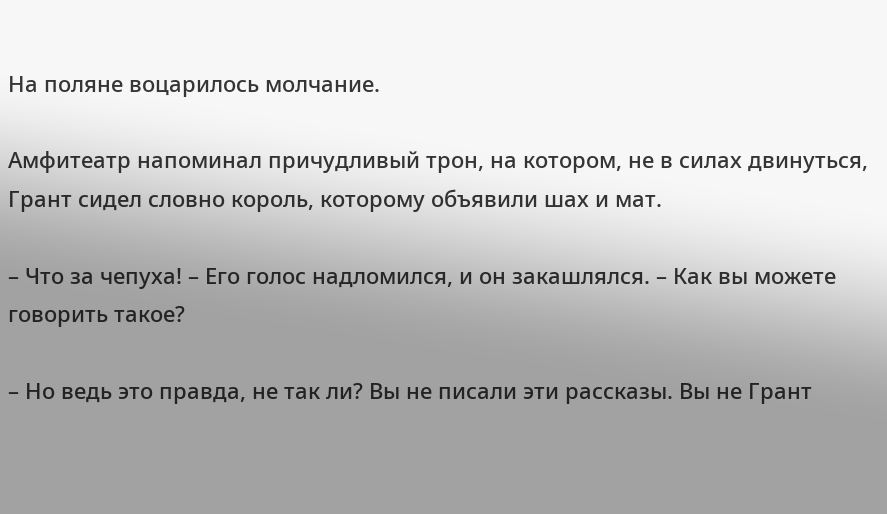На поляне воцарилось молчание.

Амфитеатр напоминал причудливый трон, на котором, не в силах двинуться, Грант сидел словно король, которому объявили шах и мат.

– Что за чепуха! – Его голос надломился, и он закашлялся. – Как вы можете говорить такое?

– Но ведь это правда, не так ли? Вы не писали эти рассказы. Вы не Грант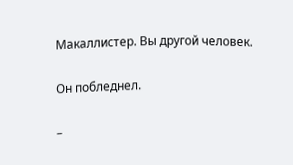Макаллистер. Вы другой человек.

Он побледнел.

–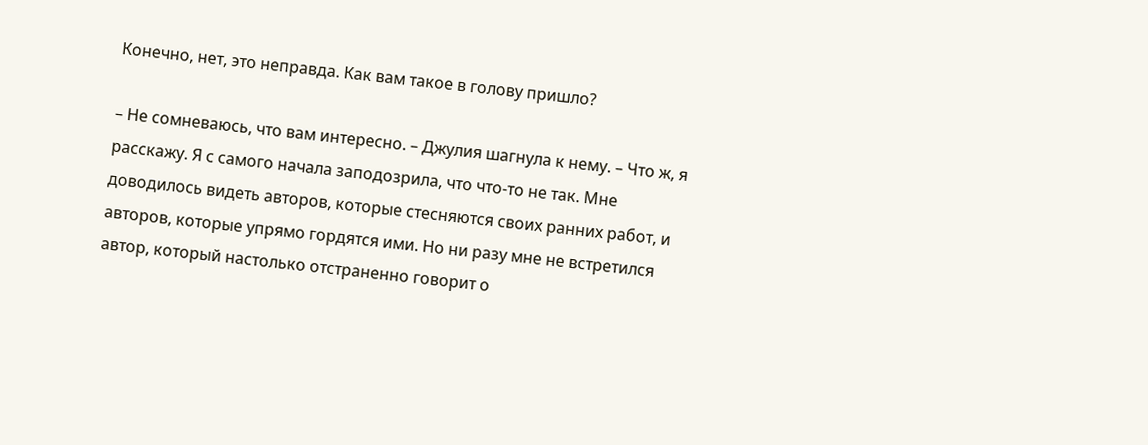Конечно, нет, это неправда. Как вам такое в голову пришло?

– Не сомневаюсь, что вам интересно. – Джулия шагнула к нему. – Что ж, я расскажу. Я с самого начала заподозрила, что что-то не так. Мне доводилось видеть авторов, которые стесняются своих ранних работ, и авторов, которые упрямо гордятся ими. Но ни разу мне не встретился автор, который настолько отстраненно говорит о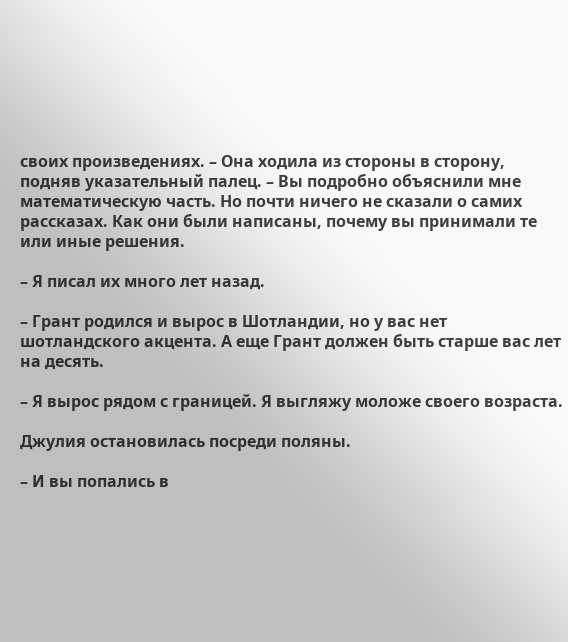своих произведениях. – Она ходила из стороны в сторону, подняв указательный палец. – Вы подробно объяснили мне математическую часть. Но почти ничего не сказали о самих рассказах. Как они были написаны, почему вы принимали те или иные решения.

– Я писал их много лет назад.

– Грант родился и вырос в Шотландии, но у вас нет шотландского акцента. А еще Грант должен быть старше вас лет на десять.

– Я вырос рядом с границей. Я выгляжу моложе своего возраста.

Джулия остановилась посреди поляны.

– И вы попались в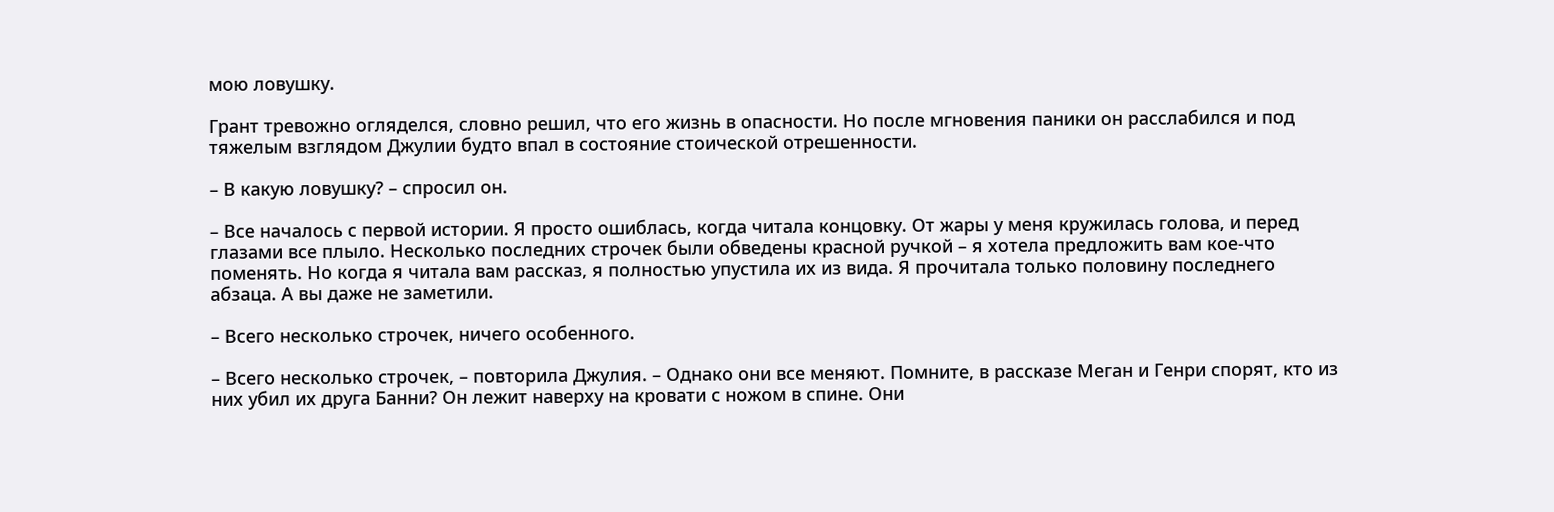мою ловушку.

Грант тревожно огляделся, словно решил, что его жизнь в опасности. Но после мгновения паники он расслабился и под тяжелым взглядом Джулии будто впал в состояние стоической отрешенности.

– В какую ловушку? – спросил он.

– Все началось с первой истории. Я просто ошиблась, когда читала концовку. От жары у меня кружилась голова, и перед глазами все плыло. Несколько последних строчек были обведены красной ручкой – я хотела предложить вам кое-что поменять. Но когда я читала вам рассказ, я полностью упустила их из вида. Я прочитала только половину последнего абзаца. А вы даже не заметили.

– Всего несколько строчек, ничего особенного.

– Всего несколько строчек, – повторила Джулия. – Однако они все меняют. Помните, в рассказе Меган и Генри спорят, кто из них убил их друга Банни? Он лежит наверху на кровати с ножом в спине. Они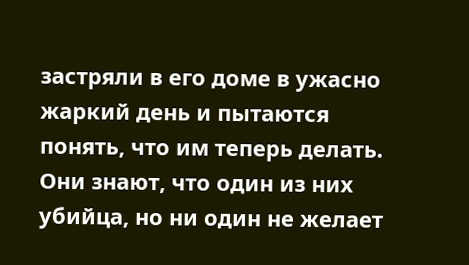застряли в его доме в ужасно жаркий день и пытаются понять, что им теперь делать. Они знают, что один из них убийца, но ни один не желает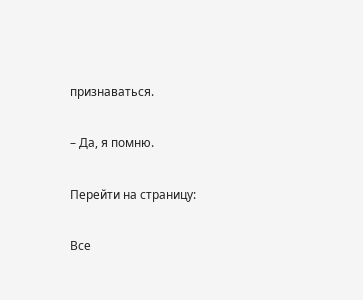признаваться.

– Да, я помню.

Перейти на страницу:

Все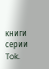книги серии Tok.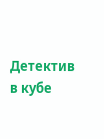Детектив в кубе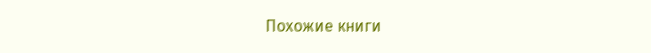Похожие книги